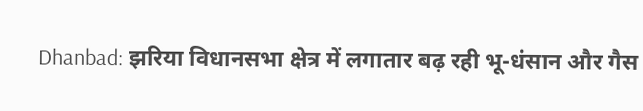Dhanbad: झरिया विधानसभा क्षेत्र में लगातार बढ़ रही भू-धंसान और गैस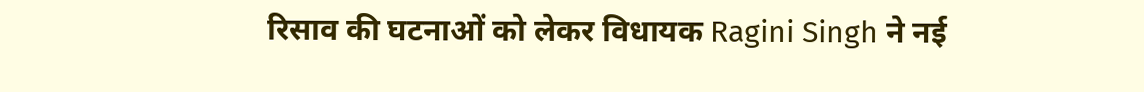रिसाव की घटनाओं को लेकर विधायक Ragini Singh ने नई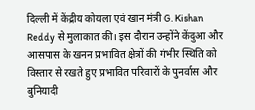दिल्ली में केंद्रीय कोयला एवं खान मंत्री G. Kishan Reddy से मुलाकात की। इस दौरान उन्होंने केंदुआ और आसपास के खनन प्रभावित क्षेत्रों की गंभीर स्थिति को विस्तार से रखते हुए प्रभावित परिवारों के पुनर्वास और बुनियादी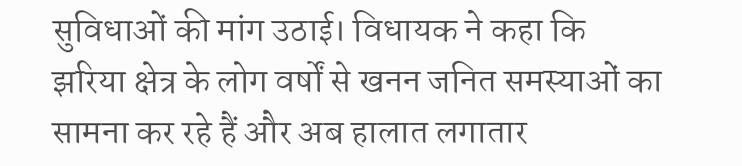सुविधाओं की मांग उठाई। विधायक ने कहा कि झरिया क्षेत्र के लोग वर्षों से खनन जनित समस्याओं का सामना कर रहे हैं और अब हालात लगातार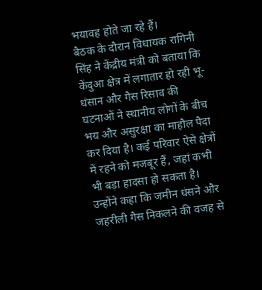भयावह होते जा रहे हैं।
बैठक के दौरान विधायक रागिनी सिंह ने केंद्रीय मंत्री को बताया कि केंदुआ क्षेत्र में लगातार हो रही भू-धंसान और गैस रिसाव की घटनाओं ने स्थानीय लोगों के बीच भय और असुरक्षा का माहौल पैदा कर दिया है। कई परिवार ऐसे क्षेत्रों में रहने को मजबूर हैं, जहां कभी भी बड़ा हादसा हो सकता है। उन्होंने कहा कि जमीन धंसने और जहरीली गैस निकलने की वजह से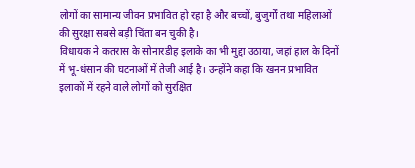लोगों का सामान्य जीवन प्रभावित हो रहा है और बच्चों, बुजुर्गों तथा महिलाओं की सुरक्षा सबसे बड़ी चिंता बन चुकी है।
विधायक ने कतरास के सोनारडीह इलाके का भी मुद्दा उठाया, जहां हाल के दिनों में भू-धंसान की घटनाओं में तेजी आई है। उन्होंने कहा कि खनन प्रभावित इलाकों में रहने वाले लोगों को सुरक्षित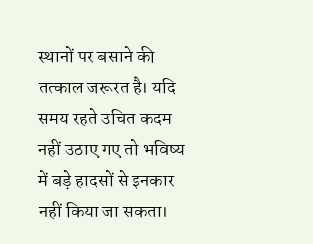स्थानों पर बसाने की तत्काल जरूरत है। यदि समय रहते उचित कदम नहीं उठाए गए तो भविष्य में बड़े हादसों से इनकार नहीं किया जा सकता।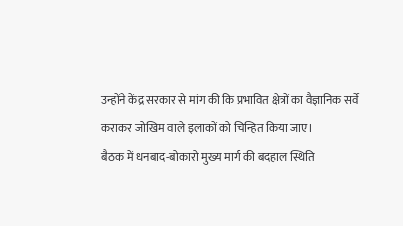उन्होंने केंद्र सरकार से मांग की कि प्रभावित क्षेत्रों का वैज्ञानिक सर्वे कराकर जोखिम वाले इलाकों को चिन्हित किया जाए।
बैठक में धनबाद-बोकारो मुख्य मार्ग की बदहाल स्थिति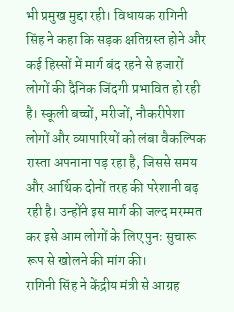भी प्रमुख मुद्दा रही। विधायक रागिनी सिंह ने कहा कि सड़क क्षतिग्रस्त होने और कई हिस्सों में मार्ग बंद रहने से हजारों लोगों की दैनिक जिंदगी प्रभावित हो रही है। स्कूली बच्चों, मरीजों, नौकरीपेशा लोगों और व्यापारियों को लंबा वैकल्पिक रास्ता अपनाना पड़ रहा है, जिससे समय और आर्थिक दोनों तरह की परेशानी बढ़ रही है। उन्होंने इस मार्ग की जल्द मरम्मत कर इसे आम लोगों के लिए पुनः सुचारू रूप से खोलने की मांग की।
रागिनी सिंह ने केंद्रीय मंत्री से आग्रह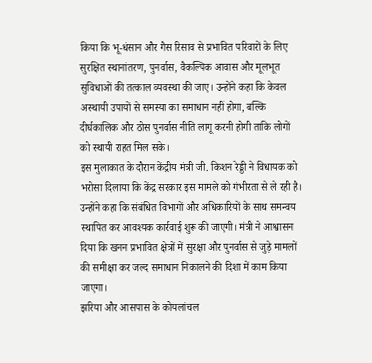किया कि भू-धंसान और गैस रिसाव से प्रभावित परिवारों के लिए सुरक्षित स्थानांतरण, पुनर्वास, वैकल्पिक आवास और मूलभूत सुविधाओं की तत्काल व्यवस्था की जाए। उन्होंने कहा कि केवल अस्थायी उपायों से समस्या का समाधान नहीं होगा, बल्कि दीर्घकालिक और ठोस पुनर्वास नीति लागू करनी होगी ताकि लोगों को स्थायी राहत मिल सके।
इस मुलाकात के दौरान केंद्रीय मंत्री जी. किशन रेड्डी ने विधायक को भरोसा दिलाया कि केंद्र सरकार इस मामले को गंभीरता से ले रही है। उन्होंने कहा कि संबंधित विभागों और अधिकारियों के साथ समन्वय स्थापित कर आवश्यक कार्रवाई शुरू की जाएगी। मंत्री ने आश्वासन दिया कि खनन प्रभावित क्षेत्रों में सुरक्षा और पुनर्वास से जुड़े मामलों की समीक्षा कर जल्द समाधान निकालने की दिशा में काम किया जाएगा।
झरिया और आसपास के कोयलांचल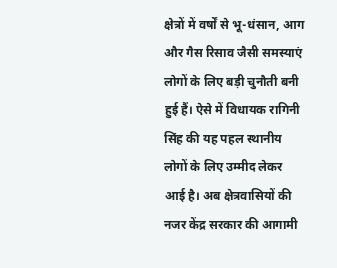क्षेत्रों में वर्षों से भू-धंसान, आग और गैस रिसाव जैसी समस्याएं लोगों के लिए बड़ी चुनौती बनी हुई हैं। ऐसे में विधायक रागिनी सिंह की यह पहल स्थानीय लोगों के लिए उम्मीद लेकर आई है। अब क्षेत्रवासियों की नजर केंद्र सरकार की आगामी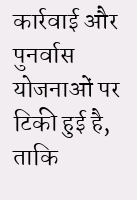कार्रवाई और पुनर्वास योजनाओं पर टिकी हुई है, ताकि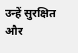उन्हें सुरक्षित और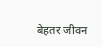बेहतर जीवन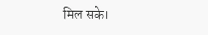मिल सके।